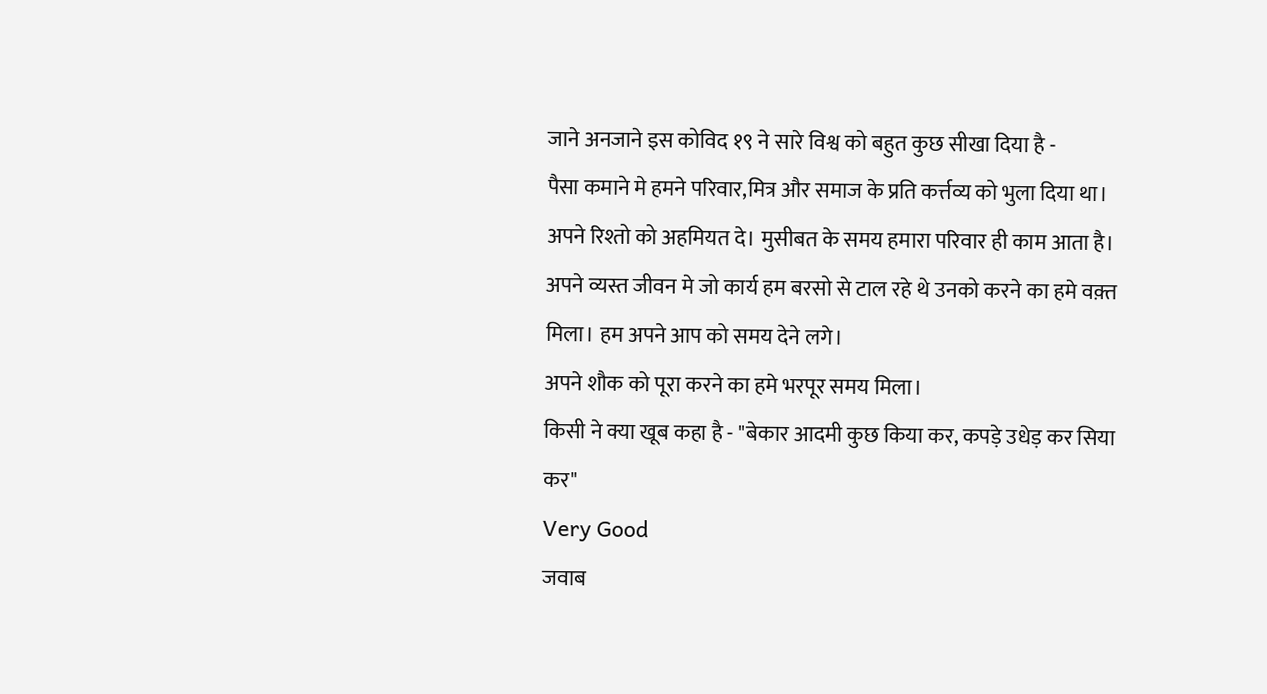जाने अनजाने इस कोविद १९ ने सारे विश्व को बहुत कुछ सीखा दिया है -
पैसा कमाने मे हमने परिवार,मित्र और समाज के प्रति कर्त्तव्य को भुला दिया था।
अपने रिश्तो को अहमियत दे। मुसीबत के समय हमारा परिवार ही काम आता है।
अपने व्यस्त जीवन मे जो कार्य हम बरसो से टाल रहे थे उनको करने का हमे वक़्त मिला। हम अपने आप को समय देने लगे।
अपने शौक को पूरा करने का हमे भरपूर समय मिला।
किसी ने क्या खूब कहा है - "बेकार आदमी कुछ किया कर, कपड़े उधेड़ कर सिया कर"
Very Good
जवाब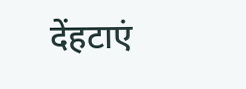देंहटाएं